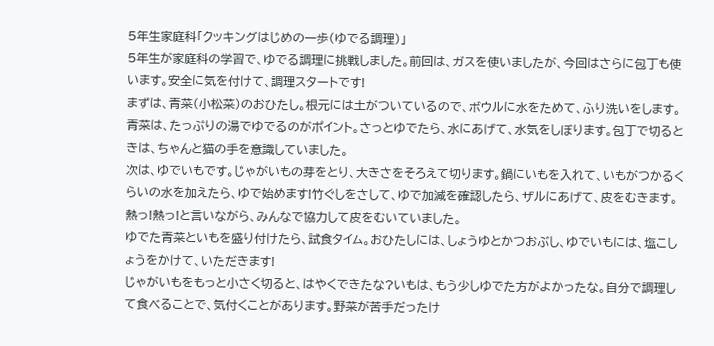5年生家庭科「クッキングはじめの一歩(ゆでる調理)」
5年生が家庭科の学習で、ゆでる調理に挑戦しました。前回は、ガスを使いましたが、今回はさらに包丁も使います。安全に気を付けて、調理スタートです!
まずは、青菜(小松菜)のおひたし。根元には土がついているので、ボウルに水をためて、ふり洗いをします。青菜は、たっぷりの湯でゆでるのがポイント。さっとゆでたら、水にあげて、水気をしぼります。包丁で切るときは、ちゃんと猫の手を意識していました。
次は、ゆでいもです。じゃがいもの芽をとり、大きさをそろえて切ります。鍋にいもを入れて、いもがつかるくらいの水を加えたら、ゆで始めます!竹ぐしをさして、ゆで加減を確認したら、ザルにあげて、皮をむきます。熱っ!熱っ!と言いながら、みんなで協力して皮をむいていました。
ゆでた青菜といもを盛り付けたら、試食タイム。おひたしには、しょうゆとかつおぶし、ゆでいもには、塩こしょうをかけて、いただきます!
じゃがいもをもっと小さく切ると、はやくできたな?いもは、もう少しゆでた方がよかったな。自分で調理して食べることで、気付くことがあります。野菜が苦手だったけ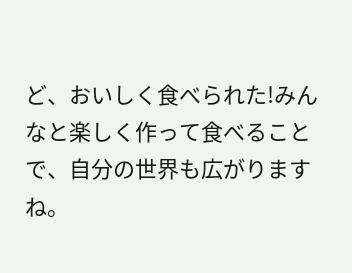ど、おいしく食べられた!みんなと楽しく作って食べることで、自分の世界も広がりますね。